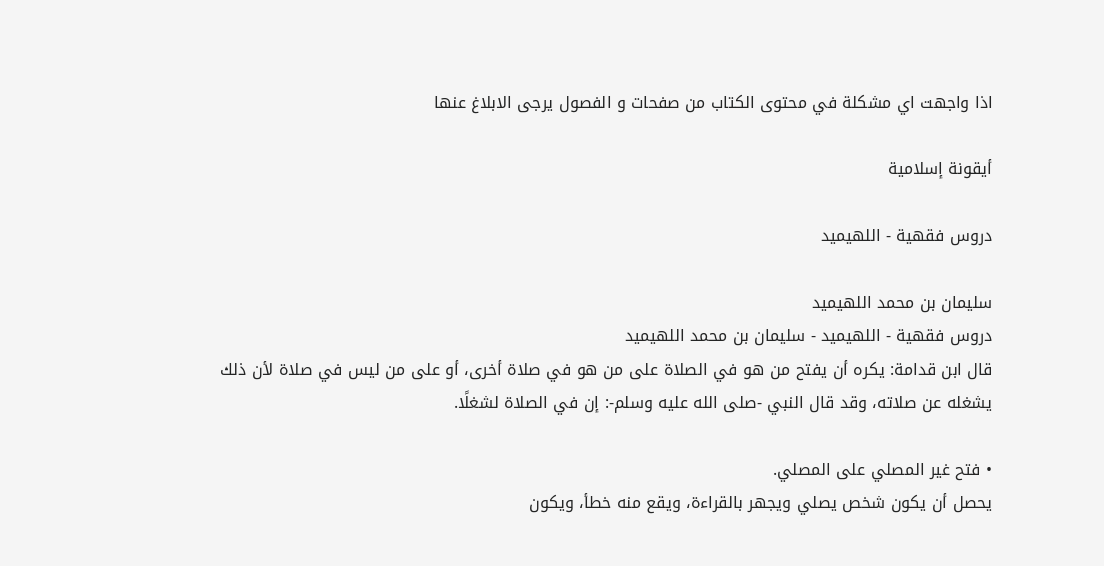اذا واجهت اي مشكلة في محتوى الكتاب من صفحات و الفصول يرجى الابلاغ عنها

أيقونة إسلامية

دروس فقهية - اللهيميد

سليمان بن محمد اللهيميد
دروس فقهية - اللهيميد - سليمان بن محمد اللهيميد
قال ابن قدامة: يكره أن يفتح من هو في الصلاة على من هو في صلاة أخرى، أو على من ليس في صلاة لأن ذلك يشغله عن صلاته، وقد قال النبي -صلى الله عليه وسلم-: إن في الصلاة لشغلًا.

• فتح غير المصلي على المصلي.
يحصل أن يكون شخص يصلي ويجهر بالقراءة، ويقع منه خطأ، ويكون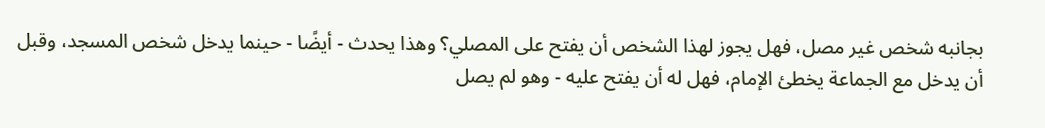بجانبه شخص غير مصل، فهل يجوز لهذا الشخص أن يفتح على المصلي؟ وهذا يحدث - أيضًا - حينما يدخل شخص المسجد، وقبل أن يدخل مع الجماعة يخطئ الإمام، فهل له أن يفتح عليه - وهو لم يصل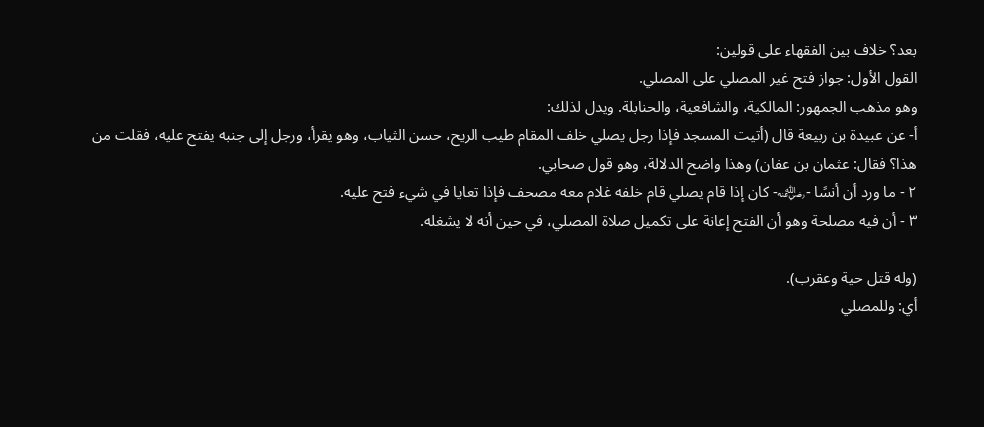بعد؟ خلاف بين الفقهاء على قولين:
القول الأول: جواز فتح غير المصلي على المصلي.
وهو مذهب الجمهور: المالكية، والشافعية، والحنابلة. ويدل لذلك:
أ- عن عبيدة بن ربيعة قال (أتيت المسجد فإذا رجل يصلي خلف المقام طيب الريح، حسن الثياب، وهو يقرأ، ورجل إلى جنبه يفتح عليه، فقلت من هذا؟ فقال: عثمان بن عفان) وهذا واضح الدلالة، وهو قول صحابي.
٢ - ما ورد أن أنسًا -﵁- كان إذا قام يصلي قام خلفه غلام معه مصحف فإذا تعايا في شيء فتح عليه.
٣ - أن فيه مصلحة وهو أن الفتح إعانة على تكميل صلاة المصلي، في حين أنه لا يشغله.

(وله قتل حية وعقرب).
أي: وللمصلي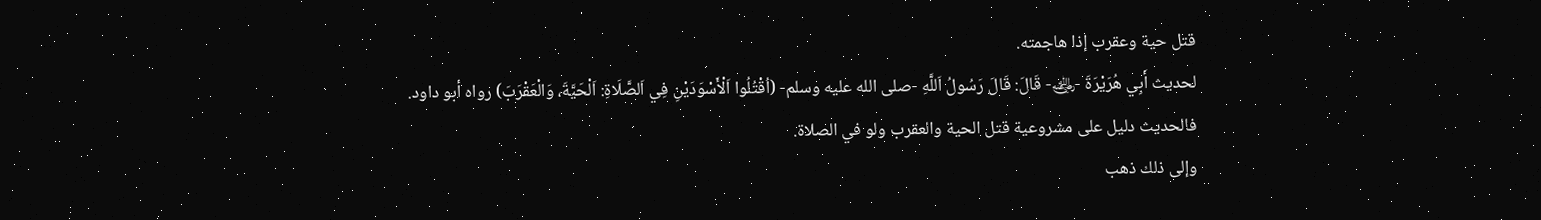قتل حية وعقرب إذا هاجمته.
لحديث أَبِي هُرَيْرَةَ -﵁- قَالَ: قَالَ رَسُولُ اَللَّهِ -صلى الله عليه وسلم- (اُقْتُلُوا اَلْأَسْوَدَيْنِ فِي اَلصَّلَاةِ: اَلْحَيَّةَ، وَالْعَقْرَبَ) رواه أبو داود.
فالحديث دليل على مشروعية قتل الحية والعقرب ولو في الصلاة.
وإلى ذلك ذهب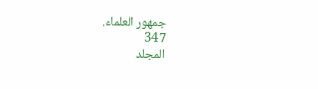جمهور العلماء.
347
المجلد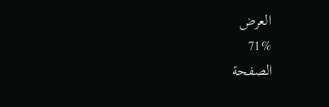العرض
71%
الصفحة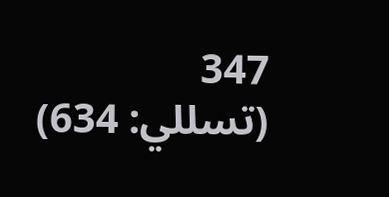347
(تسللي: 634)